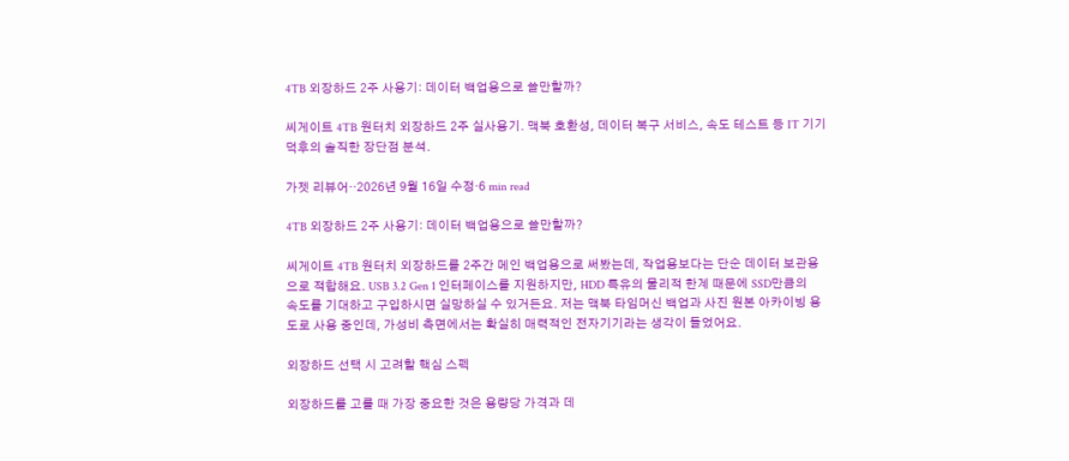4TB 외장하드 2주 사용기: 데이터 백업용으로 쓸만할까?

씨게이트 4TB 원터치 외장하드 2주 실사용기. 맥북 호환성, 데이터 복구 서비스, 속도 테스트 등 IT 기기 덕후의 솔직한 장단점 분석.

가젯 리뷰어··2026년 9월 16일 수정·6 min read

4TB 외장하드 2주 사용기: 데이터 백업용으로 쓸만할까?

씨게이트 4TB 원터치 외장하드를 2주간 메인 백업용으로 써봤는데, 작업용보다는 단순 데이터 보관용으로 적합해요. USB 3.2 Gen 1 인터페이스를 지원하지만, HDD 특유의 물리적 한계 때문에 SSD만큼의 속도를 기대하고 구입하시면 실망하실 수 있거든요. 저는 맥북 타임머신 백업과 사진 원본 아카이빙 용도로 사용 중인데, 가성비 측면에서는 확실히 매력적인 전자기기라는 생각이 들었어요.

외장하드 선택 시 고려할 핵심 스펙

외장하드를 고를 때 가장 중요한 것은 용량당 가격과 데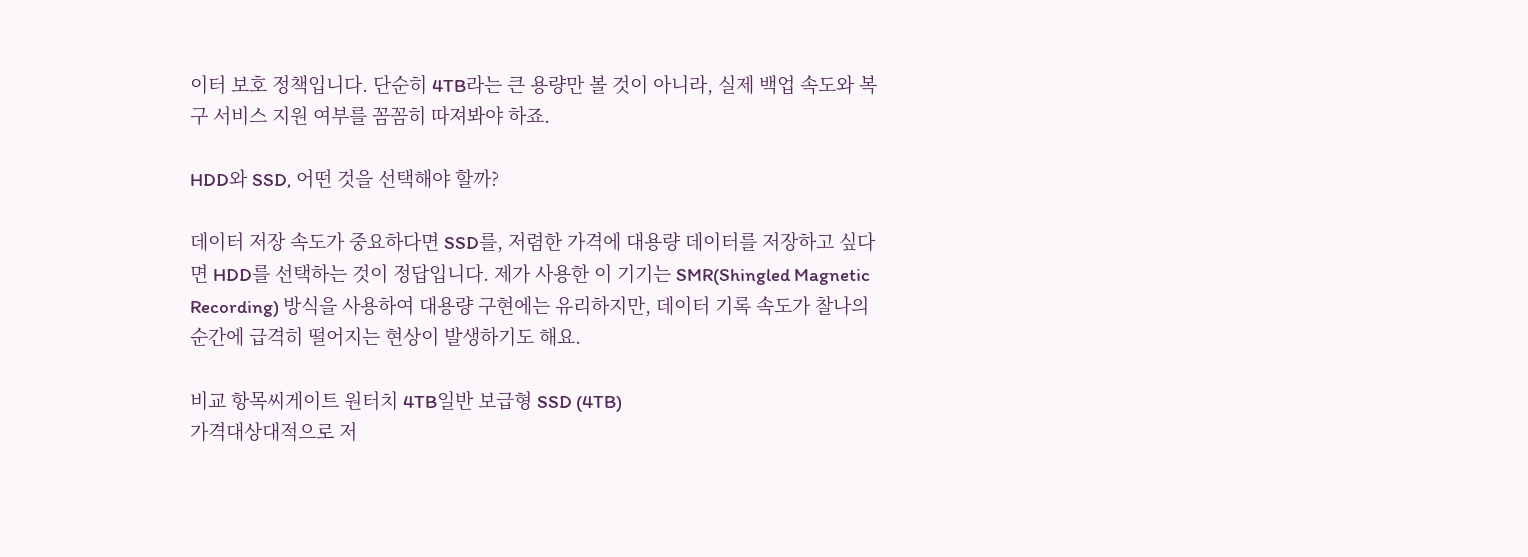이터 보호 정책입니다. 단순히 4TB라는 큰 용량만 볼 것이 아니라, 실제 백업 속도와 복구 서비스 지원 여부를 꼼꼼히 따져봐야 하죠.

HDD와 SSD, 어떤 것을 선택해야 할까?

데이터 저장 속도가 중요하다면 SSD를, 저렴한 가격에 대용량 데이터를 저장하고 싶다면 HDD를 선택하는 것이 정답입니다. 제가 사용한 이 기기는 SMR(Shingled Magnetic Recording) 방식을 사용하여 대용량 구현에는 유리하지만, 데이터 기록 속도가 찰나의 순간에 급격히 떨어지는 현상이 발생하기도 해요.

비교 항목씨게이트 원터치 4TB일반 보급형 SSD (4TB)
가격대상대적으로 저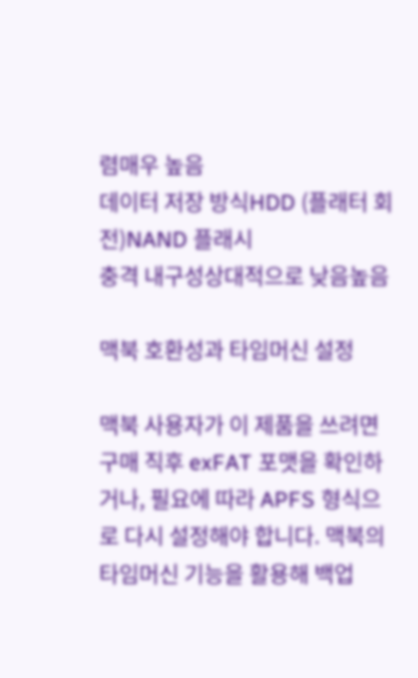렴매우 높음
데이터 저장 방식HDD (플래터 회전)NAND 플래시
충격 내구성상대적으로 낮음높음

맥북 호환성과 타임머신 설정

맥북 사용자가 이 제품을 쓰려면 구매 직후 exFAT 포맷을 확인하거나, 필요에 따라 APFS 형식으로 다시 설정해야 합니다. 맥북의 타임머신 기능을 활용해 백업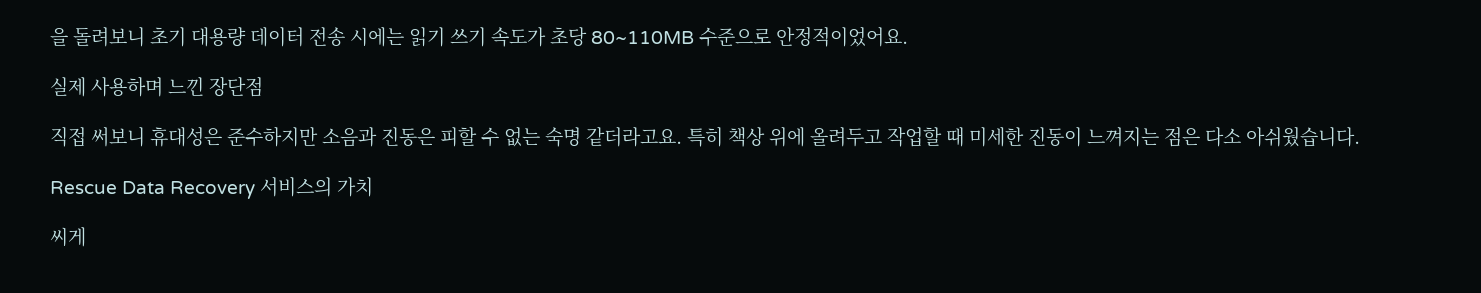을 돌려보니 초기 대용량 데이터 전송 시에는 읽기 쓰기 속도가 초당 80~110MB 수준으로 안정적이었어요.

실제 사용하며 느낀 장단점

직접 써보니 휴대성은 준수하지만 소음과 진동은 피할 수 없는 숙명 같더라고요. 특히 책상 위에 올려두고 작업할 때 미세한 진동이 느껴지는 점은 다소 아쉬웠습니다.

Rescue Data Recovery 서비스의 가치

씨게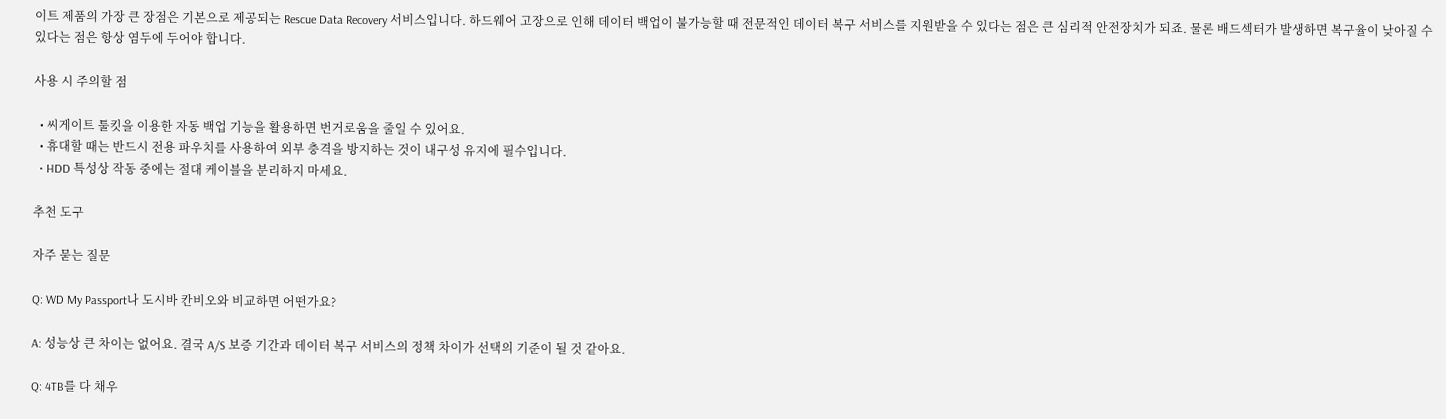이트 제품의 가장 큰 장점은 기본으로 제공되는 Rescue Data Recovery 서비스입니다. 하드웨어 고장으로 인해 데이터 백업이 불가능할 때 전문적인 데이터 복구 서비스를 지원받을 수 있다는 점은 큰 심리적 안전장치가 되죠. 물론 배드섹터가 발생하면 복구율이 낮아질 수 있다는 점은 항상 염두에 두어야 합니다.

사용 시 주의할 점

  • 씨게이트 툴킷을 이용한 자동 백업 기능을 활용하면 번거로움을 줄일 수 있어요.
  • 휴대할 때는 반드시 전용 파우치를 사용하여 외부 충격을 방지하는 것이 내구성 유지에 필수입니다.
  • HDD 특성상 작동 중에는 절대 케이블을 분리하지 마세요.

추천 도구

자주 묻는 질문

Q: WD My Passport나 도시바 칸비오와 비교하면 어떤가요?

A: 성능상 큰 차이는 없어요. 결국 A/S 보증 기간과 데이터 복구 서비스의 정책 차이가 선택의 기준이 될 것 같아요.

Q: 4TB를 다 채우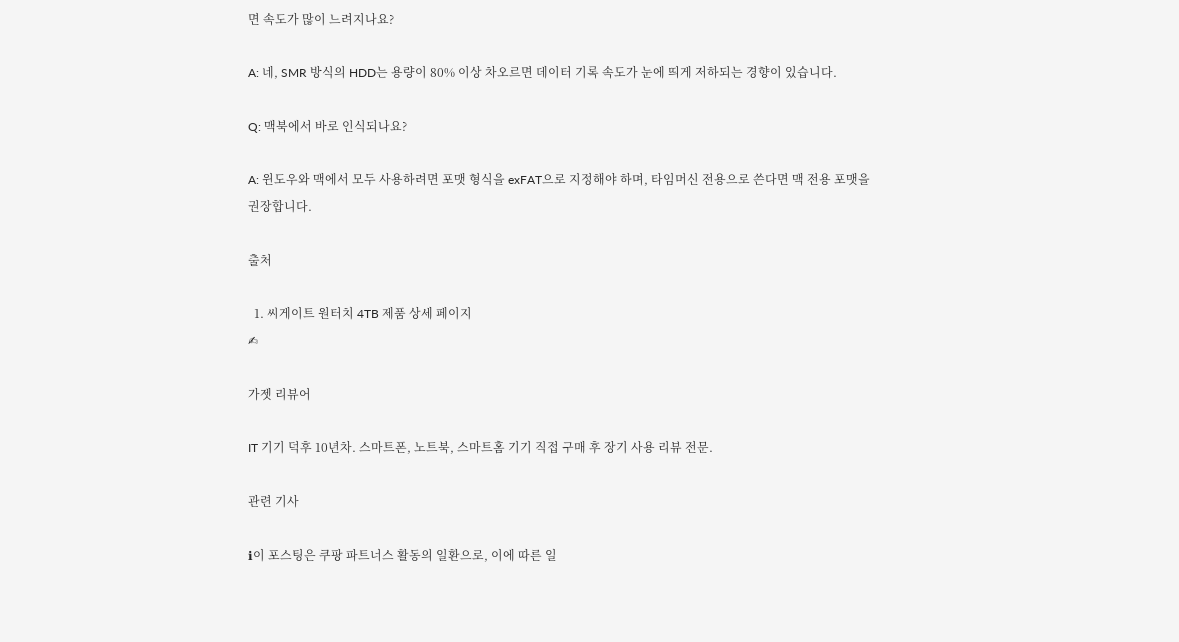면 속도가 많이 느려지나요?

A: 네, SMR 방식의 HDD는 용량이 80% 이상 차오르면 데이터 기록 속도가 눈에 띄게 저하되는 경향이 있습니다.

Q: 맥북에서 바로 인식되나요?

A: 윈도우와 맥에서 모두 사용하려면 포맷 형식을 exFAT으로 지정해야 하며, 타임머신 전용으로 쓴다면 맥 전용 포맷을 권장합니다.

출처

  1. 씨게이트 원터치 4TB 제품 상세 페이지
✍

가젯 리뷰어

IT 기기 덕후 10년차. 스마트폰, 노트북, 스마트홈 기기 직접 구매 후 장기 사용 리뷰 전문.

관련 기사

ℹ이 포스팅은 쿠팡 파트너스 활동의 일환으로, 이에 따른 일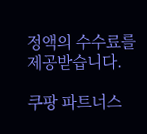정액의 수수료를 제공받습니다.

쿠팡 파트너스